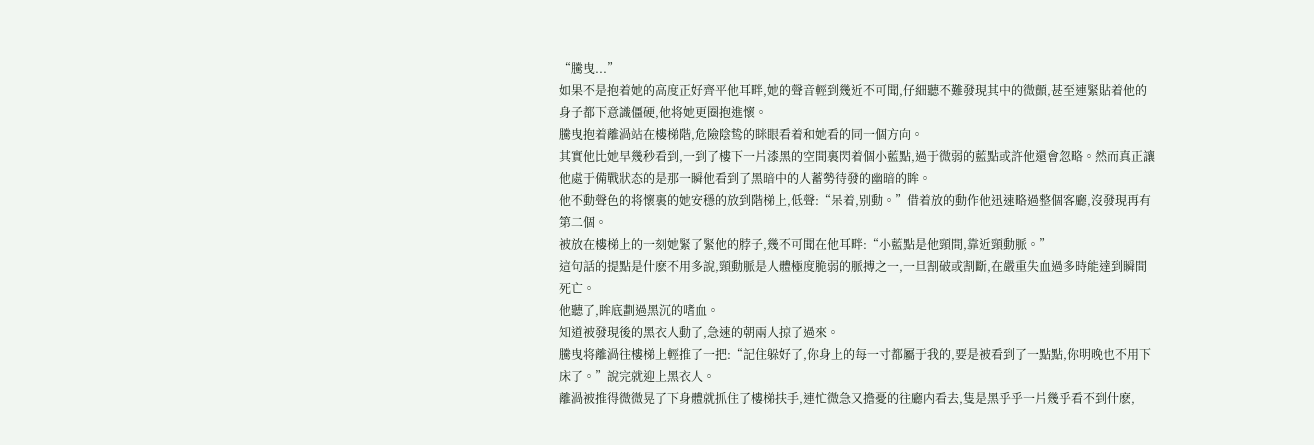“騰曳...”
如果不是抱着她的高度正好齊平他耳畔,她的聲音輕到幾近不可聞,仔細聽不難發現其中的微顫,甚至連緊貼着他的身子都下意識僵硬,他将她更圈抱進懷。
騰曳抱着離渦站在樓梯階,危險陰鸷的眯眼看着和她看的同一個方向。
其實他比她早幾秒看到,一到了樓下一片漆黑的空間裏閃着個小藍點,過于微弱的藍點或許他還會忽略。然而真正讓他處于備戰狀态的是那一瞬他看到了黑暗中的人蓄勢待發的幽暗的眸。
他不動聲色的将懷裏的她安穩的放到階梯上,低聲:“呆着,别動。”借着放的動作他迅速略過整個客廳,沒發現再有第二個。
被放在樓梯上的一刻她緊了緊他的脖子,幾不可聞在他耳畔:“小藍點是他頸間,靠近頸動脈。”
這句話的提點是什麽不用多說,頸動脈是人體極度脆弱的脈搏之一,一旦割破或割斷,在嚴重失血過多時能達到瞬間死亡。
他聽了,眸底劃過黑沉的嗜血。
知道被發現後的黑衣人動了,急速的朝兩人掠了過來。
騰曳将離渦往樓梯上輕推了一把:“記住躲好了,你身上的每一寸都屬于我的,要是被看到了一點點,你明晚也不用下床了。”說完就迎上黑衣人。
離渦被推得微微晃了下身體就抓住了樓梯扶手,連忙微急又擔憂的往廳内看去,隻是黑乎乎一片幾乎看不到什麽,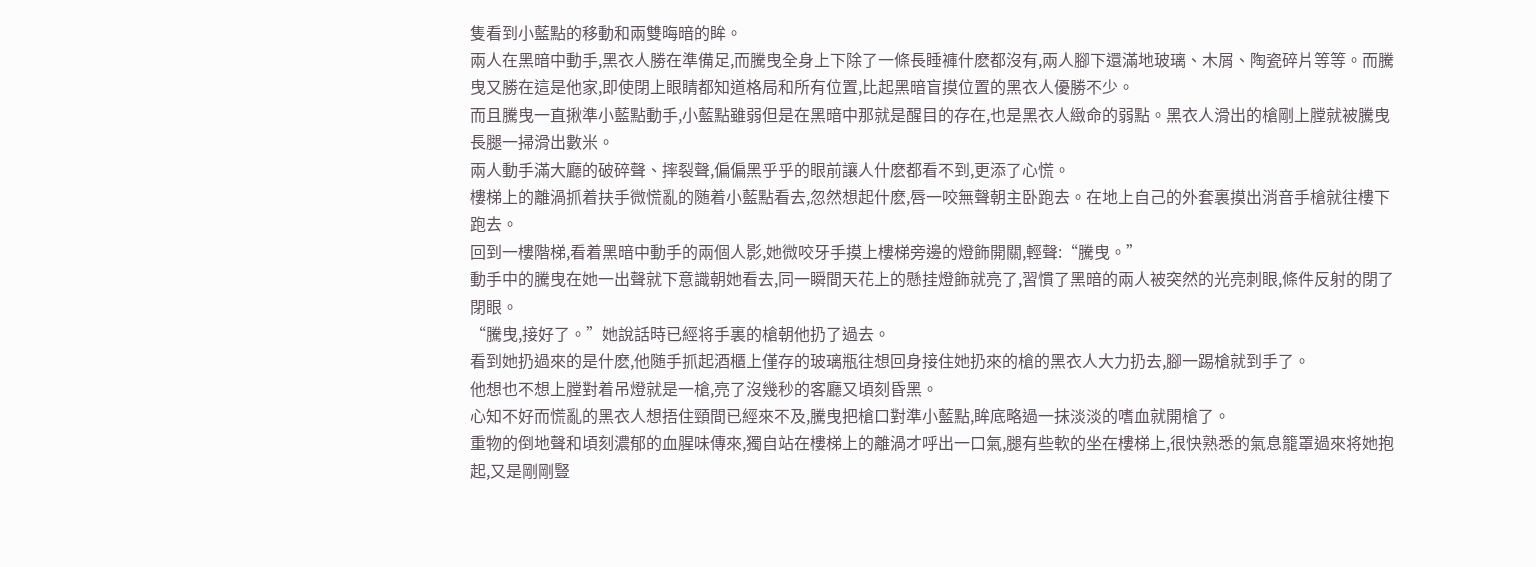隻看到小藍點的移動和兩雙晦暗的眸。
兩人在黑暗中動手,黑衣人勝在準備足,而騰曳全身上下除了一條長睡褲什麽都沒有,兩人腳下還滿地玻璃、木屑、陶瓷碎片等等。而騰曳又勝在這是他家,即使閉上眼睛都知道格局和所有位置,比起黑暗盲摸位置的黑衣人優勝不少。
而且騰曳一直揪準小藍點動手,小藍點雖弱但是在黑暗中那就是醒目的存在,也是黑衣人緻命的弱點。黑衣人滑出的槍剛上膛就被騰曳長腿一掃滑出數米。
兩人動手滿大廳的破碎聲、摔裂聲,偏偏黑乎乎的眼前讓人什麽都看不到,更添了心慌。
樓梯上的離渦抓着扶手微慌亂的随着小藍點看去,忽然想起什麽,唇一咬無聲朝主卧跑去。在地上自己的外套裏摸出消音手槍就往樓下跑去。
回到一樓階梯,看着黑暗中動手的兩個人影,她微咬牙手摸上樓梯旁邊的燈飾開關,輕聲:“騰曳。”
動手中的騰曳在她一出聲就下意識朝她看去,同一瞬間天花上的懸挂燈飾就亮了,習慣了黑暗的兩人被突然的光亮刺眼,條件反射的閉了閉眼。
“騰曳,接好了。”她說話時已經将手裏的槍朝他扔了過去。
看到她扔過來的是什麽,他随手抓起酒櫃上僅存的玻璃瓶往想回身接住她扔來的槍的黑衣人大力扔去,腳一踢槍就到手了。
他想也不想上膛對着吊燈就是一槍,亮了沒幾秒的客廳又頃刻昏黑。
心知不好而慌亂的黑衣人想捂住頸間已經來不及,騰曳把槍口對準小藍點,眸底略過一抹淡淡的嗜血就開槍了。
重物的倒地聲和頃刻濃郁的血腥味傳來,獨自站在樓梯上的離渦才呼出一口氣,腿有些軟的坐在樓梯上,很快熟悉的氣息籠罩過來将她抱起,又是剛剛豎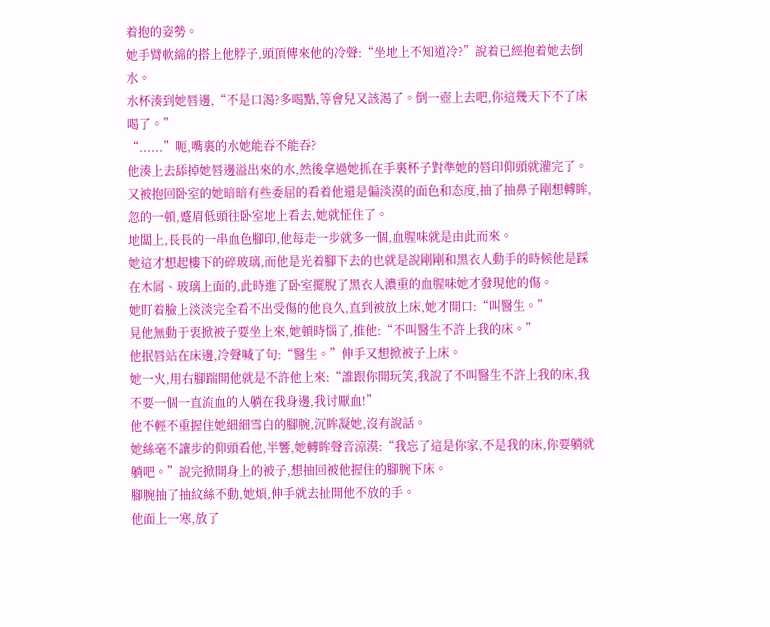着抱的姿勢。
她手臂軟綿的搭上他脖子,頭頂傳來他的冷聲:“坐地上不知道冷?”說着已經抱着她去倒水。
水杯湊到她唇邊,“不是口渴?多喝點,等會兒又該渴了。倒一壺上去吧,你這幾天下不了床喝了。”
“......”呃,嘴裏的水她能吞不能吞?
他湊上去舔掉她唇邊溢出來的水,然後拿過她抓在手裏杯子對準她的唇印仰頭就灌完了。
又被抱回卧室的她暗暗有些委屈的看着他還是偏淡漠的面色和态度,抽了抽鼻子剛想轉眸,忽的一頓,蹙眉低頭往卧室地上看去,她就怔住了。
地闆上,長長的一串血色腳印,他每走一步就多一個,血腥味就是由此而來。
她這才想起樓下的碎玻璃,而他是光着腳下去的也就是說剛剛和黑衣人動手的時候他是踩在木屑、玻璃上面的,此時進了卧室擺脫了黑衣人濃重的血腥味她才發現他的傷。
她盯着臉上淡淡完全看不出受傷的他良久,直到被放上床,她才開口:“叫醫生。”
見他無動于衷掀被子要坐上來,她頓時惱了,推他:“不叫醫生不許上我的床。”
他抿唇站在床邊,冷聲喊了句:“醫生。”伸手又想掀被子上床。
她一火,用右腳踹開他就是不許他上來:“誰跟你開玩笑,我說了不叫醫生不許上我的床,我不要一個一直流血的人躺在我身邊,我讨厭血!”
他不輕不重握住她細細雪白的腳腕,沉眸凝她,沒有說話。
她絲毫不讓步的仰頭看他,半響,她轉眸聲音涼漠:“我忘了這是你家,不是我的床,你要躺就躺吧。”說完掀開身上的被子,想抽回被他握住的腳腕下床。
腳腕抽了抽紋絲不動,她煩,伸手就去扯開他不放的手。
他面上一寒,放了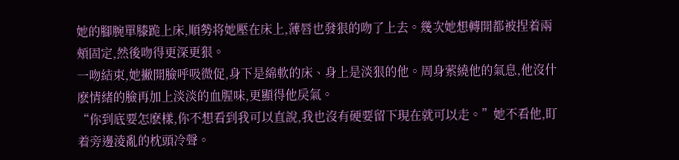她的腳腕單膝跪上床,順勢将她壓在床上,薄唇也發狠的吻了上去。幾次她想轉開都被捏着兩頰固定,然後吻得更深更狠。
一吻結束,她撇開臉呼吸微促,身下是綿軟的床、身上是淡狠的他。周身萦繞他的氣息,他沒什麽情緒的臉再加上淡淡的血腥味,更顯得他戾氣。
“你到底要怎麽樣,你不想看到我可以直說,我也沒有硬要留下現在就可以走。”她不看他,盯着旁邊淩亂的枕頭冷聲。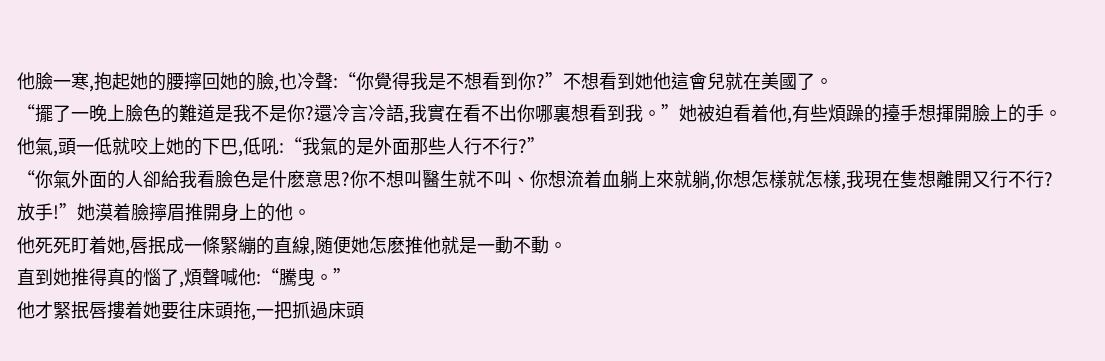他臉一寒,抱起她的腰擰回她的臉,也冷聲:“你覺得我是不想看到你?”不想看到她他這會兒就在美國了。
“擺了一晚上臉色的難道是我不是你?還冷言冷語,我實在看不出你哪裏想看到我。”她被迫看着他,有些煩躁的擡手想揮開臉上的手。
他氣,頭一低就咬上她的下巴,低吼:“我氣的是外面那些人行不行?”
“你氣外面的人卻給我看臉色是什麽意思?你不想叫醫生就不叫、你想流着血躺上來就躺,你想怎樣就怎樣,我現在隻想離開又行不行?放手!”她漠着臉擰眉推開身上的他。
他死死盯着她,唇抿成一條緊繃的直線,随便她怎麽推他就是一動不動。
直到她推得真的惱了,煩聲喊他:“騰曳。”
他才緊抿唇摟着她要往床頭拖,一把抓過床頭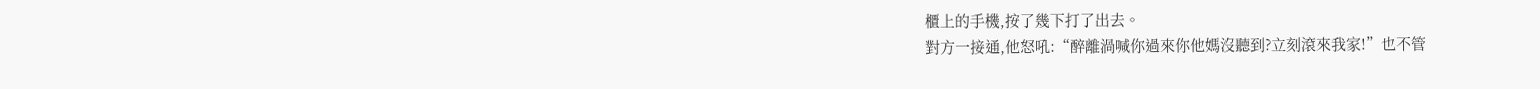櫃上的手機,按了幾下打了出去。
對方一接通,他怒吼:“醉離渦喊你過來你他媽沒聽到?立刻滾來我家!”也不管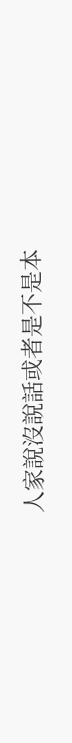人家說沒說話或者是不是本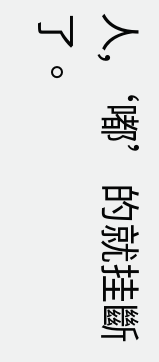人,‘嘟’的就挂斷了。